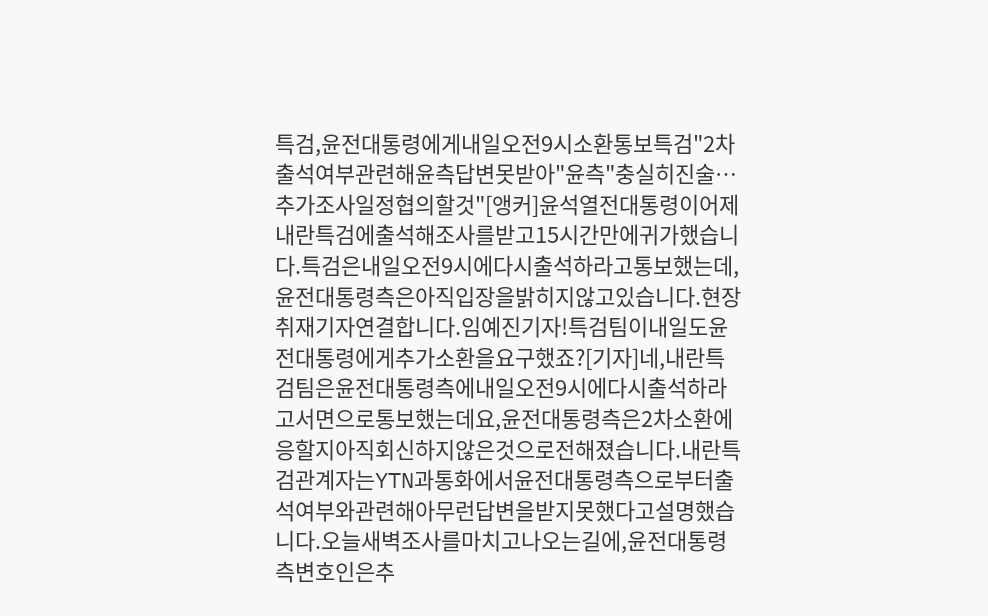특검,윤전대통령에게내일오전9시소환통보특검"2차출석여부관련해윤측답변못받아"윤측"충실히진술…추가조사일정협의할것"[앵커]윤석열전대통령이어제내란특검에출석해조사를받고15시간만에귀가했습니다.특검은내일오전9시에다시출석하라고통보했는데,윤전대통령측은아직입장을밝히지않고있습니다.현장취재기자연결합니다.임예진기자!특검팀이내일도윤전대통령에게추가소환을요구했죠?[기자]네,내란특검팀은윤전대통령측에내일오전9시에다시출석하라고서면으로통보했는데요,윤전대통령측은2차소환에응할지아직회신하지않은것으로전해졌습니다.내란특검관계자는YTN과통화에서윤전대통령측으로부터출석여부와관련해아무런답변을받지못했다고설명했습니다.오늘새벽조사를마치고나오는길에,윤전대통령측변호인은추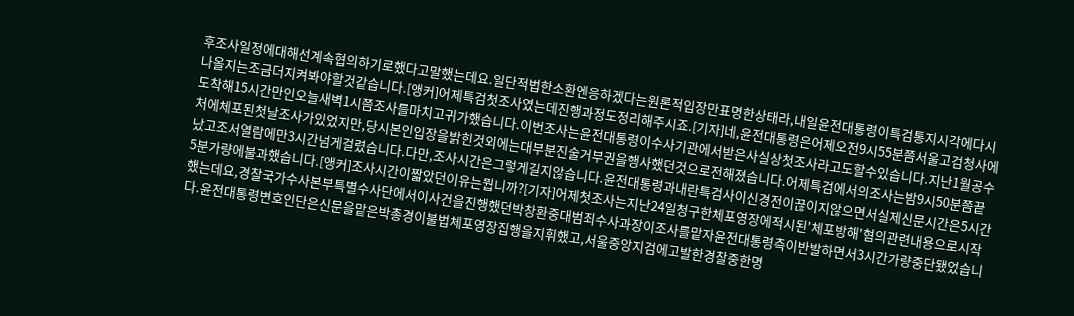후조사일정에대해선계속협의하기로했다고말했는데요.일단적법한소환엔응하겠다는원론적입장만표명한상태라,내일윤전대통령이특검통지시각에다시나올지는조금더지켜봐야할것같습니다.[앵커]어제특검첫조사였는데진행과정도정리해주시죠.[기자]네,윤전대통령은어제오전9시55분쯤서울고검청사에도착해15시간만인오늘새벽1시쯤조사를마치고귀가했습니다.이번조사는윤전대통령이수사기관에서받은사실상첫조사라고도할수있습니다.지난1월공수처에체포된첫날조사가있었지만,당시본인입장을밝힌것외에는대부분진술거부권을행사했던것으로전해졌습니다.어제특검에서의조사는밤9시50분쯤끝났고조서열람에만3시간넘게걸렸습니다.다만,조사시간은그렇게길지않습니다.윤전대통령과내란특검사이신경전이끊이지않으면서실제신문시간은5시간5분가량에불과했습니다.[앵커]조사시간이짧았던이유는뭡니까?[기자]어제첫조사는지난24일청구한체포영장에적시된'체포방해'혐의관련내용으로시작했는데요,경찰국가수사본부특별수사단에서이사건을진행했던박창환중대범죄수사과장이조사를맡자윤전대통령측이반발하면서3시간가량중단됐었습니다.윤전대통령변호인단은신문을맡은박총경이불법체포영장집행을지휘했고,서울중앙지검에고발한경찰중한명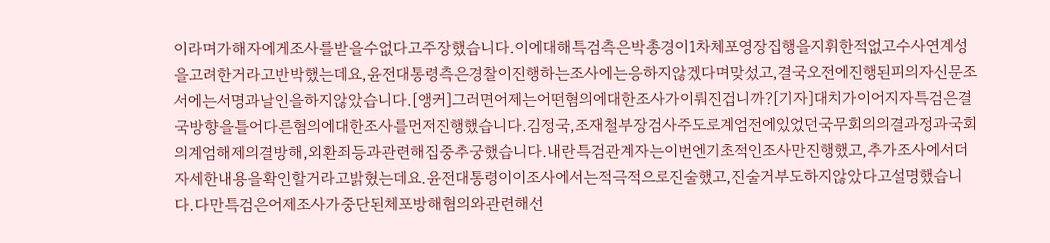이라며가해자에게조사를받을수없다고주장했습니다.이에대해특검측은박총경이1차체포영장집행을지휘한적없고수사연계성을고려한거라고반박했는데요,윤전대통령측은경찰이진행하는조사에는응하지않겠다며맞섰고,결국오전에진행된피의자신문조서에는서명과날인을하지않았습니다.[앵커]그러면어제는어떤혐의에대한조사가이뤄진겁니까?[기자]대치가이어지자특검은결국방향을틀어다른혐의에대한조사를먼저진행했습니다.김정국,조재철부장검사주도로계엄전에있었던국무회의의결과정과국회의계엄해제의결방해,외환죄등과관련해집중추궁했습니다.내란특검관계자는이번엔기초적인조사만진행했고,추가조사에서더자세한내용을확인할거라고밝혔는데요.윤전대통령이이조사에서는적극적으로진술했고,진술거부도하지않았다고설명했습니다.다만특검은어제조사가중단된체포방해혐의와관련해선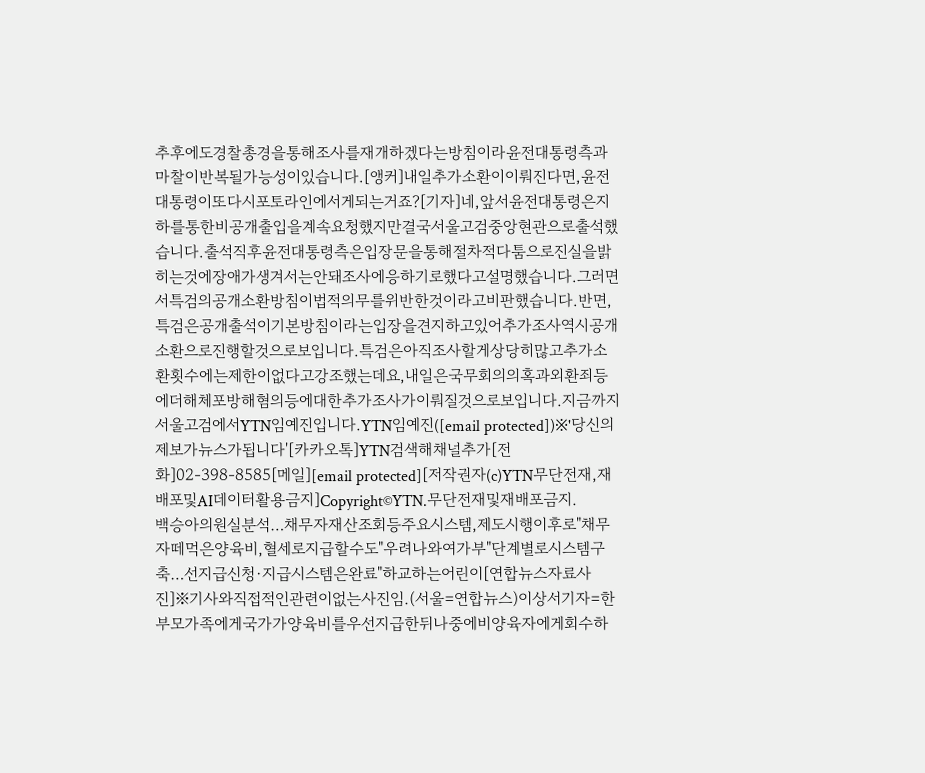추후에도경찰총경을통해조사를재개하겠다는방침이라윤전대통령측과마찰이반복될가능성이있습니다.[앵커]내일추가소환이이뤄진다면,윤전대통령이또다시포토라인에서게되는거죠?[기자]네,앞서윤전대통령은지하를통한비공개출입을계속요청했지만결국서울고검중앙현관으로출석했습니다.출석직후윤전대통령측은입장문을통해절차적다툼으로진실을밝히는것에장애가생겨서는안돼조사에응하기로했다고설명했습니다.그러면서특검의공개소환방침이법적의무를위반한것이라고비판했습니다.반면,특검은공개출석이기본방침이라는입장을견지하고있어추가조사역시공개소환으로진행할것으로보입니다.특검은아직조사할게상당히많고추가소환횟수에는제한이없다고강조했는데요,내일은국무회의의혹과외환죄등에더해체포방해혐의등에대한추가조사가이뤄질것으로보입니다.지금까지서울고검에서YTN임예진입니다.YTN임예진([email protected])※'당신의제보가뉴스가됩니다'[카카오톡]YTN검색해채널추가[전화]02-398-8585[메일][email protected][저작권자(c)YTN무단전재,재배포및AI데이터활용금지]Copyright©YTN.무단전재및재배포금지.
백승아의원실분석…채무자재산조회등주요시스템,제도시행이후로"채무자떼먹은양육비,혈세로지급할수도"우려나와여가부"단계별로시스템구축…선지급신청·지급시스템은완료"하교하는어린이[연합뉴스자료사진]※기사와직접적인관련이없는사진임.(서울=연합뉴스)이상서기자=한부모가족에게국가가양육비를우선지급한뒤나중에비양육자에게회수하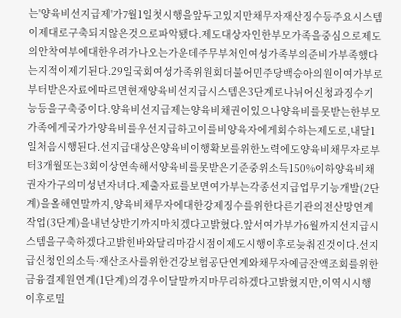는'양육비선지급제'가7월1일첫시행을앞두고있지만채무자재산징수등주요시스템이제대로구축되지않은것으로파악됐다.제도대상자인한부모가족을중심으로제도의안착여부에대한우려가나오는가운데주무부처인여성가족부의준비가부족했다는지적이제기된다.29일국회여성가족위원회더불어민주당백승아의원이여가부로부터받은자료에따르면현재양육비선지급시스템은3단계로나뉘어신청과징수기능등을구축중이다.양육비선지급제는양육비채권이있으나양육비를못받는한부모가족에게국가가양육비를우선지급하고이를비양육자에게회수하는제도로,내달1일처음시행된다.선지급대상은양육비이행확보를위한노력에도양육비채무자로부터3개월또는3회이상연속해서양육비를못받은기준중위소득150%이하양육비채권자가구의미성년자녀다.제출자료를보면여가부는각종선지급업무기능개발(2단계)을올해연말까지,양육비채무자에대한강제징수를위한다른기관의전산망연계작업(3단계)을내년상반기까지마치겠다고밝혔다.앞서여가부가6월까지선지급시스템을구축하겠다고밝힌바와달리마감시점이제도시행이후로늦춰진것이다.선지급신청인의소득·재산조사를위한건강보험공단연계와채무자예금잔액조회를위한금융결제원연계(1단계)의경우이달말까지마무리하겠다고밝혔지만,이역시시행이후로밀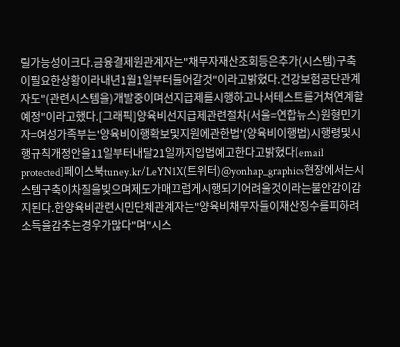릴가능성이크다.금융결제원관계자는"채무자재산조회등은추가(시스템)구축이필요한상황이라내년1월1일부터들어갈것"이라고밝혔다.건강보험공단관계자도"(관련시스템을)개발중이며선지급제를시행하고나서테스트를거쳐연계할예정"이라고했다.[그래픽]양육비선지급제관련절차(서울=연합뉴스)원형민기자=여성가족부는'양육비이행확보및지원에관한법'(양육비이행법)시행령및시행규칙개정안을11일부터내달21일까지입법예고한다고밝혔다[email protected]페이스북tuney.kr/LeYN1X(트위터)@yonhap_graphics현장에서는시스템구축이차질을빚으며제도가매끄럽게시행되기어려울것이라는불안감이감지된다.한양육비관련시민단체관계자는"양육비채무자들이재산징수를피하려소득을감추는경우가많다"며"시스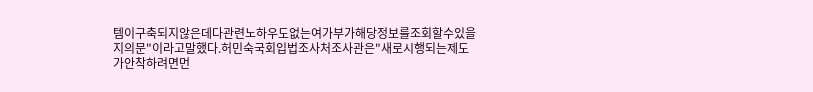템이구축되지않은데다관련노하우도없는여가부가해당정보를조회할수있을지의문"이라고말했다.허민숙국회입법조사처조사관은"새로시행되는제도가안착하려면먼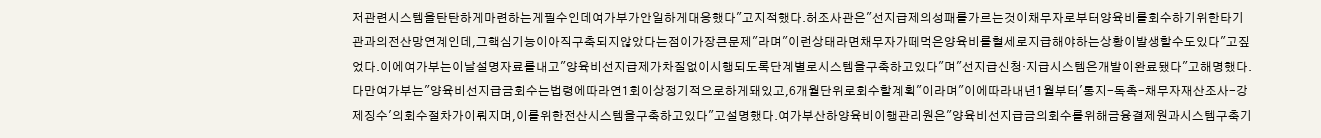저관련시스템을탄탄하게마련하는게필수인데여가부가안일하게대응했다"고지적했다.허조사관은"선지급제의성패를가르는것이채무자로부터양육비를회수하기위한타기관과의전산망연계인데,그핵심기능이아직구축되지않았다는점이가장큰문제"라며"이런상태라면채무자가떼먹은양육비를혈세로지급해야하는상황이발생할수도있다"고짚었다.이에여가부는이날설명자료를내고"양육비선지급제가차질없이시행되도록단계별로시스템을구축하고있다"며"선지급신청·지급시스템은개발이완료됐다"고해명했다.다만여가부는"양육비선지급금회수는법령에따라연1회이상정기적으로하게돼있고,6개월단위로회수할계획"이라며"이에따라내년1월부터'통지-독촉-채무자재산조사-강제징수'의회수절차가이뤄지며,이를위한전산시스템을구축하고있다"고설명했다.여가부산하양육비이행관리원은"양육비선지급금의회수를위해금융결제원과시스템구축기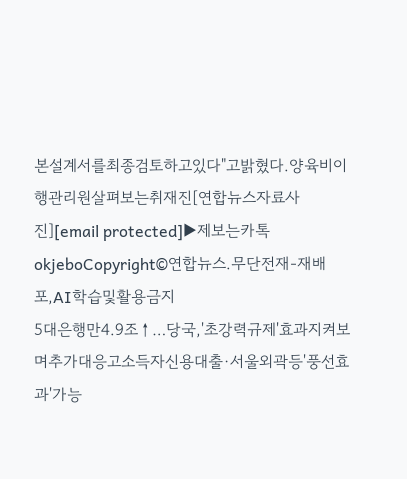본설계서를최종검토하고있다"고밝혔다.양육비이행관리원살펴보는취재진[연합뉴스자료사진][email protected]▶제보는카톡okjeboCopyright©연합뉴스.무단전재-재배포,AI학습및활용금지
5대은행만4.9조↑…당국,'초강력규제'효과지켜보며추가대응고소득자신용대출·서울외곽등'풍선효과'가능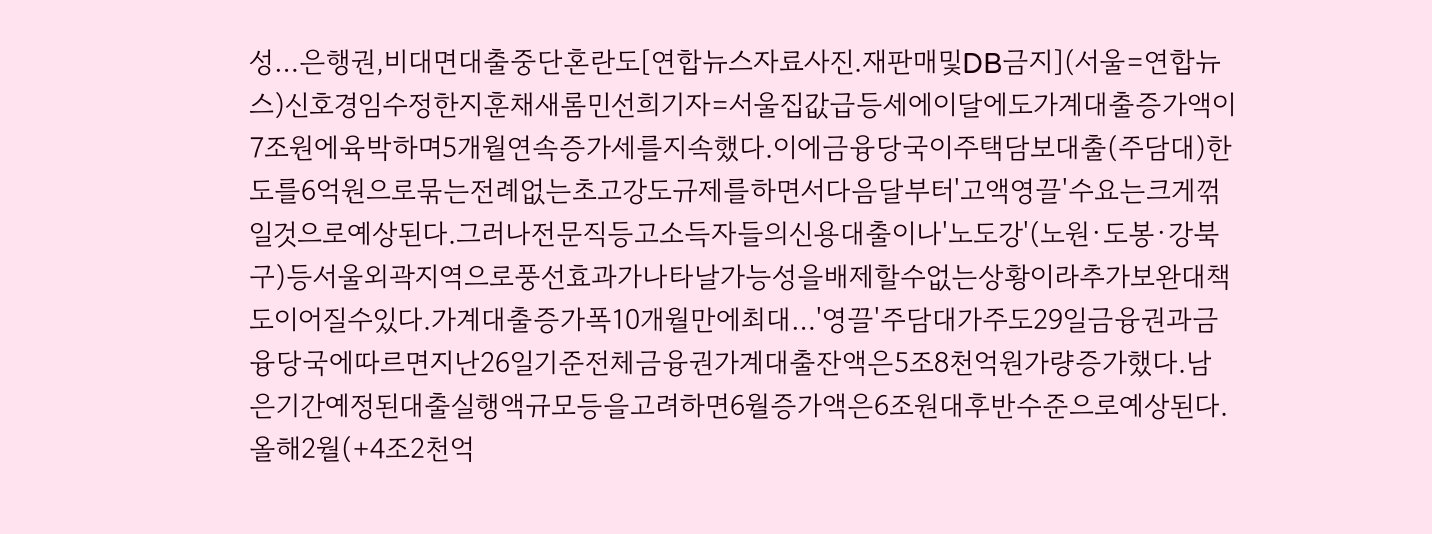성…은행권,비대면대출중단혼란도[연합뉴스자료사진.재판매및DB금지](서울=연합뉴스)신호경임수정한지훈채새롬민선희기자=서울집값급등세에이달에도가계대출증가액이7조원에육박하며5개월연속증가세를지속했다.이에금융당국이주택담보대출(주담대)한도를6억원으로묶는전례없는초고강도규제를하면서다음달부터'고액영끌'수요는크게꺾일것으로예상된다.그러나전문직등고소득자들의신용대출이나'노도강'(노원·도봉·강북구)등서울외곽지역으로풍선효과가나타날가능성을배제할수없는상황이라추가보완대책도이어질수있다.가계대출증가폭10개월만에최대…'영끌'주담대가주도29일금융권과금융당국에따르면지난26일기준전체금융권가계대출잔액은5조8천억원가량증가했다.남은기간예정된대출실행액규모등을고려하면6월증가액은6조원대후반수준으로예상된다.올해2월(+4조2천억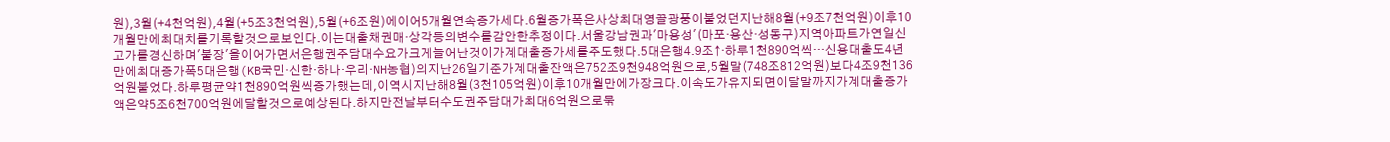원),3월(+4천억원),4월(+5조3천억원),5월(+6조원)에이어5개월연속증가세다.6월증가폭은사상최대영끌광풍이불었던지난해8월(+9조7천억원)이후10개월만에최대치를기록할것으로보인다.이는대출채권매·상각등의변수를감안한추정이다.서울강남권과'마용성'(마포·용산·성동구)지역아파트가연일신고가를경신하며'불장'을이어가면서은행권주담대수요가크게늘어난것이가계대출증가세를주도했다.5대은행4.9조↑·하루1천890억씩…신용대출도4년만에최대증가폭5대은행(KB국민·신한·하나·우리·NH농협)의지난26일기준가계대출잔액은752조9천948억원으로,5월말(748조812억원)보다4조9천136억원불었다.하루평균약1천890억원씩증가했는데,이역시지난해8월(3천105억원)이후10개월만에가장크다.이속도가유지되면이달말까지가계대출증가액은약5조6천700억원에달할것으로예상된다.하지만전날부터수도권주담대가최대6억원으로묶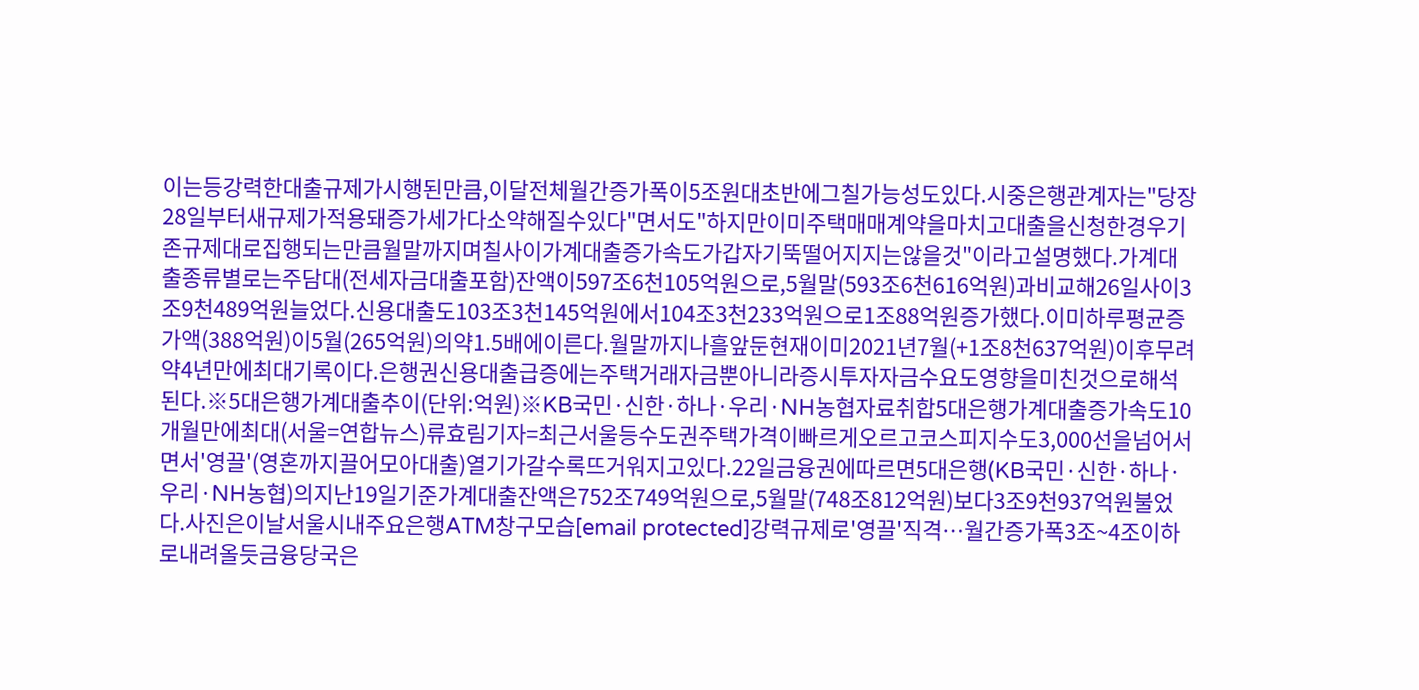이는등강력한대출규제가시행된만큼,이달전체월간증가폭이5조원대초반에그칠가능성도있다.시중은행관계자는"당장28일부터새규제가적용돼증가세가다소약해질수있다"면서도"하지만이미주택매매계약을마치고대출을신청한경우기존규제대로집행되는만큼월말까지며칠사이가계대출증가속도가갑자기뚝떨어지지는않을것"이라고설명했다.가계대출종류별로는주담대(전세자금대출포함)잔액이597조6천105억원으로,5월말(593조6천616억원)과비교해26일사이3조9천489억원늘었다.신용대출도103조3천145억원에서104조3천233억원으로1조88억원증가했다.이미하루평균증가액(388억원)이5월(265억원)의약1.5배에이른다.월말까지나흘앞둔현재이미2021년7월(+1조8천637억원)이후무려약4년만에최대기록이다.은행권신용대출급증에는주택거래자금뿐아니라증시투자자금수요도영향을미친것으로해석된다.※5대은행가계대출추이(단위:억원)※KB국민·신한·하나·우리·NH농협자료취합5대은행가계대출증가속도10개월만에최대(서울=연합뉴스)류효림기자=최근서울등수도권주택가격이빠르게오르고코스피지수도3,000선을넘어서면서'영끌'(영혼까지끌어모아대출)열기가갈수록뜨거워지고있다.22일금융권에따르면5대은행(KB국민·신한·하나·우리·NH농협)의지난19일기준가계대출잔액은752조749억원으로,5월말(748조812억원)보다3조9천937억원불었다.사진은이날서울시내주요은행ATM창구모습[email protected]강력규제로'영끌'직격…월간증가폭3조~4조이하로내려올듯금융당국은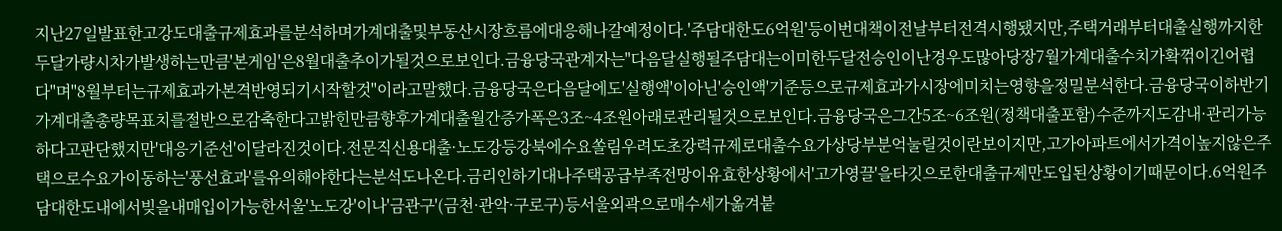지난27일발표한고강도대출규제효과를분석하며가계대출및부동산시장흐름에대응해나갈예정이다.'주담대한도6억원'등이번대책이전날부터전격시행됐지만,주택거래부터대출실행까지한두달가량시차가발생하는만큼'본게임'은8월대출추이가될것으로보인다.금융당국관계자는"다음달실행될주담대는이미한두달전승인이난경우도많아당장7월가계대출수치가확꺾이긴어렵다"며"8월부터는규제효과가본격반영되기시작할것"이라고말했다.금융당국은다음달에도'실행액'이아닌'승인액'기준등으로규제효과가시장에미치는영향을정밀분석한다.금융당국이하반기가계대출총량목표치를절반으로감축한다고밝힌만큼향후가계대출월간증가폭은3조~4조원아래로관리될것으로보인다.금융당국은그간5조~6조원(정책대출포함)수준까지도감내·관리가능하다고판단했지만'대응기준선'이달라진것이다.전문직신용대출·노도강등강북에수요쏠림우려도초강력규제로대출수요가상당부분억눌릴것이란보이지만,고가아파트에서가격이높지않은주택으로수요가이동하는'풍선효과'를유의해야한다는분석도나온다.금리인하기대나주택공급부족전망이유효한상황에서'고가영끌'을타깃으로한대출규제만도입된상황이기때문이다.6억원주담대한도내에서빚을내매입이가능한서울'노도강'이나'금관구'(금천·관악·구로구)등서울외곽으로매수세가옮겨붙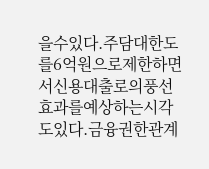을수있다.주담대한도를6억원으로제한하면서신용대출로의풍선효과를예상하는시각도있다.금융권한관계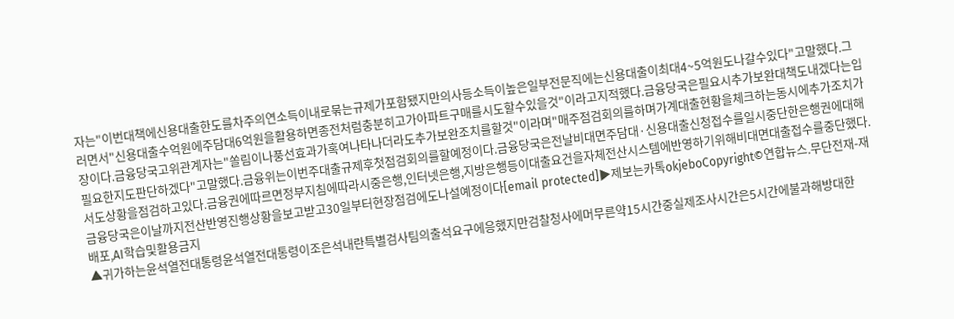자는"이번대책에신용대출한도를차주의연소득이내로묶는규제가포함됐지만의사등소득이높은일부전문직에는신용대출이최대4~5억원도나갈수있다"고말했다.그러면서"신용대출수억원에주담대6억원을활용하면종전처럼충분히고가아파트구매를시도할수있을것"이라고지적했다.금융당국은필요시추가보완대책도내겠다는입장이다.금융당국고위관계자는"쏠림이나풍선효과가혹여나타나더라도추가보완조치를할것"이라며"매주점검회의를하며가계대출현황을체크하는동시에추가조치가필요한지도판단하겠다"고말했다.금융위는이번주대출규제후첫점검회의를할예정이다.금융당국은전날비대면주담대·신용대출신청접수를일시중단한은행권에대해서도상황을점검하고있다.금융권에따르면정부지침에따라시중은행,인터넷은행,지방은행등이대출요건을자체전산시스템에반영하기위해비대면대출접수를중단했다.금융당국은이날까지전산반영진행상황을보고받고30일부터현장점검에도나설예정이다[email protected]▶제보는카톡okjeboCopyright©연합뉴스.무단전재-재배포,AI학습및활용금지
▲귀가하는윤석열전대통령윤석열전대통령이조은석내란특별검사팀의출석요구에응했지만검찰청사에머무른약15시간중실제조사시간은5시간에불과해방대한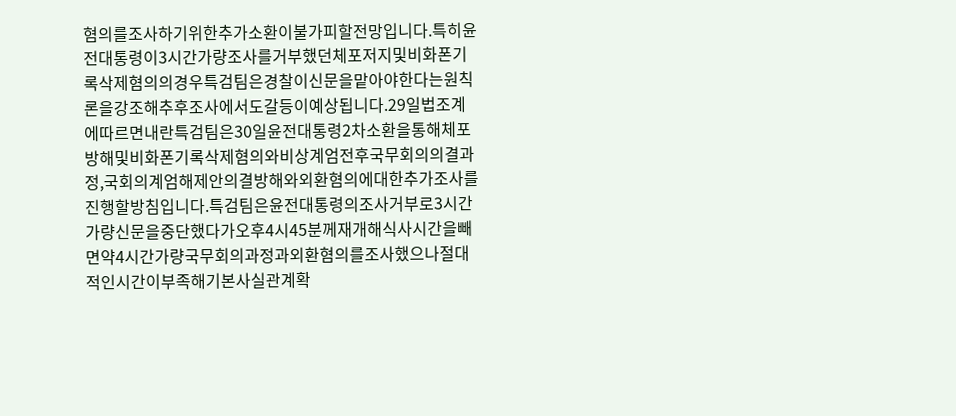혐의를조사하기위한추가소환이불가피할전망입니다.특히윤전대통령이3시간가량조사를거부했던체포저지및비화폰기록삭제혐의의경우특검팀은경찰이신문을맡아야한다는원칙론을강조해추후조사에서도갈등이예상됩니다.29일법조계에따르면내란특검팀은30일윤전대통령2차소환을통해체포방해및비화폰기록삭제혐의와비상계엄전후국무회의의결과정,국회의계엄해제안의결방해와외환혐의에대한추가조사를진행할방침입니다.특검팀은윤전대통령의조사거부로3시간가량신문을중단했다가오후4시45분께재개해식사시간을빼면약4시간가량국무회의과정과외환혐의를조사했으나절대적인시간이부족해기본사실관계확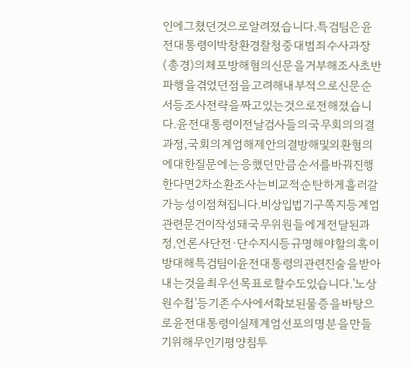인에그쳤던것으로알려졌습니다.특검팀은윤전대통령이박창환경찰청중대범죄수사과장(총경)의체포방해혐의신문을거부해조사초반파행을겪었던점을고려해내부적으로신문순서등조사전략을짜고있는것으로전해졌습니다.윤전대통령이전날검사들의국무회의의결과정,국회의계엄해제안의결방해및외환혐의에대한질문에는응했던만큼순서를바꿔진행한다면2차소환조사는비교적순탄하게흘러갈가능성이점쳐집니다.비상입법기구쪽지등계엄관련문건이작성돼국무위원들에게전달된과정,언론사단전·단수지시등규명해야할의혹이방대해특검팀이윤전대통령의관련진술을받아내는것을최우선목표로할수도있습니다.'노상원수첩'등기존수사에서확보된물증을바탕으로윤전대통령이실제계엄선포의명분을만들기위해무인기평양침투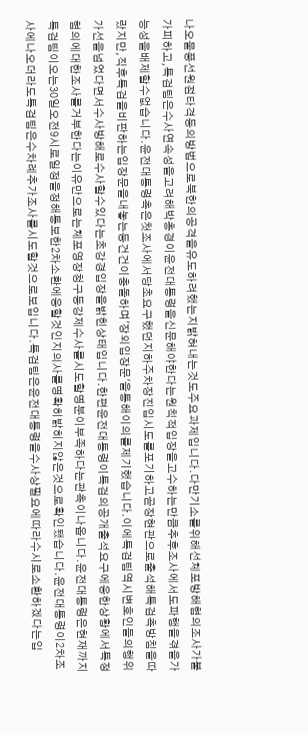나오물풍선원점타격등의방법으로북한의공격을유도하려했는지밝혀내는것도주요과제입니다.다만기소를위해선체포방해혐의조사가불가피하고,특검팀은수사연속성을고려해박총경이윤전대통령을신문해야한다는원칙적입장을고수하는만큼추후조사에서도파행을겪을가능성을배제할수없습니다.윤전대통령측은첫조사에서당초요구했던지하주차장진입시도를포기하고곧장현관으로출석해특검측방침을따랐지만,직후특검을비판하는입장문을내놓는등건건이충돌하며'장외입장문'을통해이의를제기했습니다.이에특검팀역시변호인들의행위가선을넘었다면서수사방해로수사할수있다는초강경입장을밝힌상태입니다.한편윤전대통령이특검의공개출석요구에응한상황에서특정혐의에대한조사를거부한다는이유만으로는체포영장청구등강제수사를시도할명분이부족하다는관측이나옵니다.윤전대통령은현재까지특검팀이오는30일오전9시로일정을정해통보한2차소환에응할것인지의사를명확히밝히지않은것으로확인됐습니다.윤전대통령이2차조사에나오더라도특검팀은수차례추가조사를시도할것으로보입니다.특검팀은윤전대통령을수사상필요에따라수시로소환하겠다는입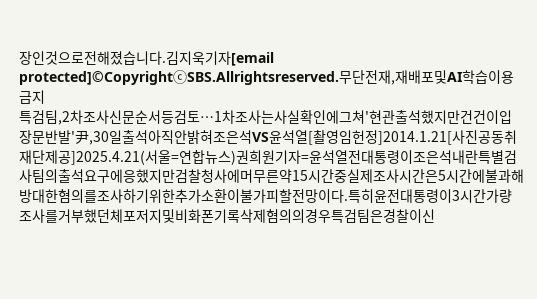장인것으로전해졌습니다.김지욱기자[email protected]©CopyrightⓒSBS.Allrightsreserved.무단전재,재배포및AI학습이용금지
특검팀,2차조사신문순서등검토…1차조사는사실확인에그쳐'현관출석했지만건건이입장문반발'尹,30일출석아직안밝혀조은석VS윤석열[촬영임헌정]2014.1.21[사진공동취재단제공]2025.4.21(서울=연합뉴스)권희원기자=윤석열전대통령이조은석내란특별검사팀의출석요구에응했지만검찰청사에머무른약15시간중실제조사시간은5시간에불과해방대한혐의를조사하기위한추가소환이불가피할전망이다.특히윤전대통령이3시간가량조사를거부했던체포저지및비화폰기록삭제혐의의경우특검팀은경찰이신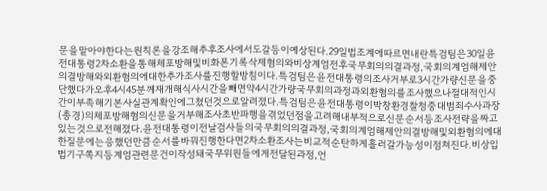문을맡아야한다는원칙론을강조해추후조사에서도갈등이예상된다.29일법조계에따르면내란특검팀은30일윤전대통령2차소환을통해체포방해및비화폰기록삭제혐의와비상계엄전후국무회의의결과정,국회의계엄해제안의결방해와외환혐의에대한추가조사를진행할방침이다.특검팀은윤전대통령의조사거부로3시간가량신문을중단했다가오후4시45분께재개해식사시간을빼면약4시간가량국무회의과정과외환혐의를조사했으나절대적인시간이부족해기본사실관계확인에그쳤던것으로알려졌다.특검팀은윤전대통령이박창환경찰청중대범죄수사과장(총경)의체포방해혐의신문을거부해조사초반파행을겪었던점을고려해내부적으로신문순서등조사전략을짜고있는것으로전해졌다.윤전대통령이전날검사들의국무회의의결과정,국회의계엄해제안의결방해및외환혐의에대한질문에는응했던만큼순서를바꿔진행한다면2차소환조사는비교적순탄하게흘러갈가능성이점쳐진다.비상입법기구쪽지등계엄관련문건이작성돼국무위원들에게전달된과정,언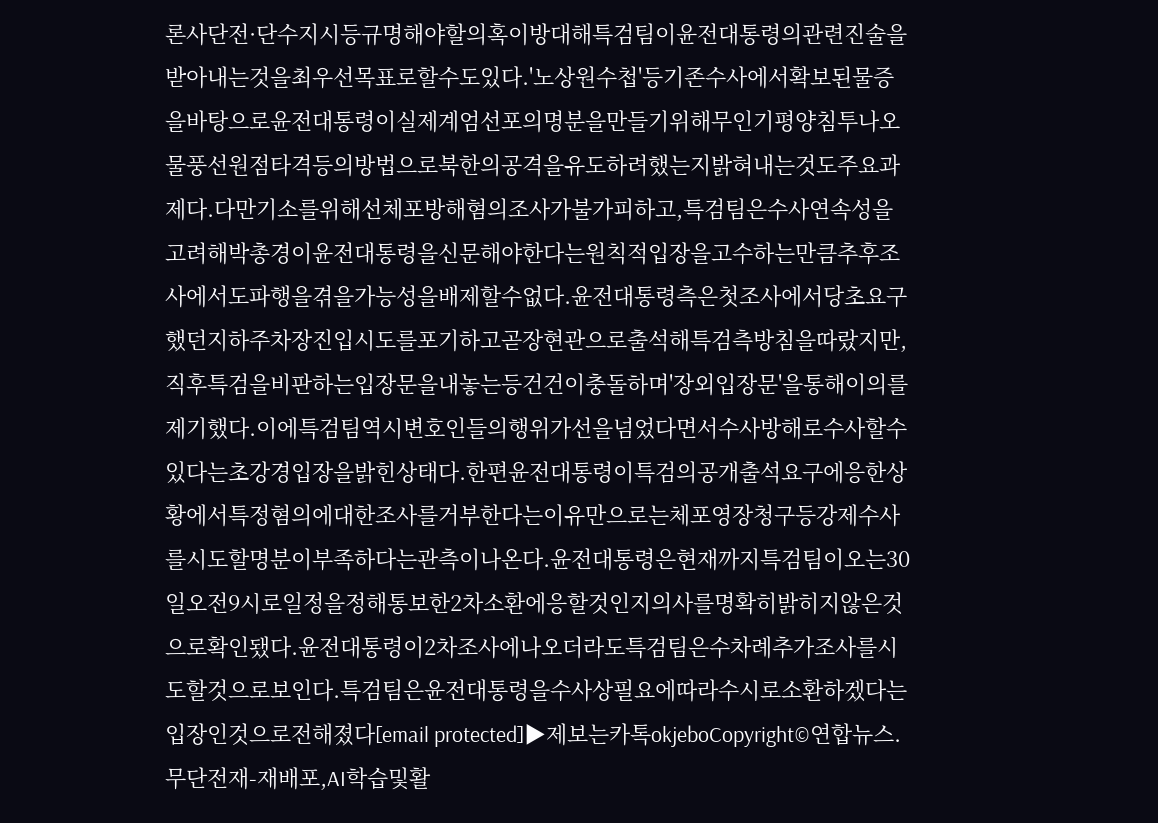론사단전·단수지시등규명해야할의혹이방대해특검팀이윤전대통령의관련진술을받아내는것을최우선목표로할수도있다.'노상원수첩'등기존수사에서확보된물증을바탕으로윤전대통령이실제계엄선포의명분을만들기위해무인기평양침투나오물풍선원점타격등의방법으로북한의공격을유도하려했는지밝혀내는것도주요과제다.다만기소를위해선체포방해혐의조사가불가피하고,특검팀은수사연속성을고려해박총경이윤전대통령을신문해야한다는원칙적입장을고수하는만큼추후조사에서도파행을겪을가능성을배제할수없다.윤전대통령측은첫조사에서당초요구했던지하주차장진입시도를포기하고곧장현관으로출석해특검측방침을따랐지만,직후특검을비판하는입장문을내놓는등건건이충돌하며'장외입장문'을통해이의를제기했다.이에특검팀역시변호인들의행위가선을넘었다면서수사방해로수사할수있다는초강경입장을밝힌상태다.한편윤전대통령이특검의공개출석요구에응한상황에서특정혐의에대한조사를거부한다는이유만으로는체포영장청구등강제수사를시도할명분이부족하다는관측이나온다.윤전대통령은현재까지특검팀이오는30일오전9시로일정을정해통보한2차소환에응할것인지의사를명확히밝히지않은것으로확인됐다.윤전대통령이2차조사에나오더라도특검팀은수차례추가조사를시도할것으로보인다.특검팀은윤전대통령을수사상필요에따라수시로소환하겠다는입장인것으로전해졌다[email protected]▶제보는카톡okjeboCopyright©연합뉴스.무단전재-재배포,AI학습및활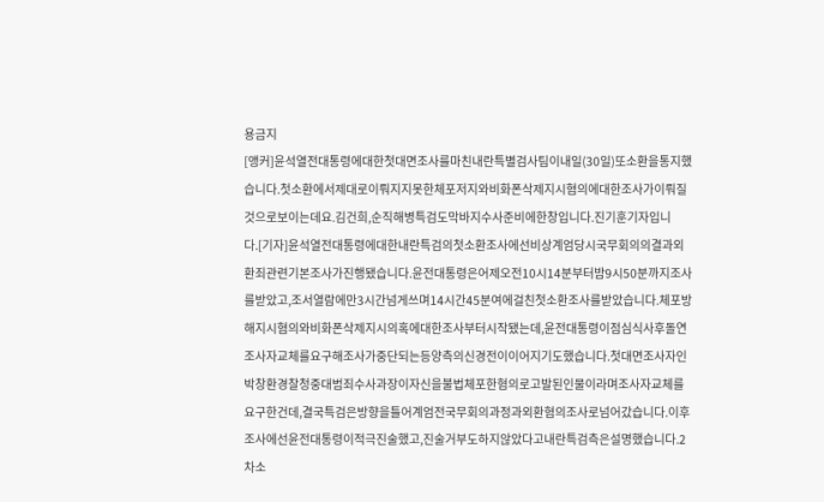용금지
[앵커]윤석열전대통령에대한첫대면조사를마친내란특별검사팀이내일(30일)또소환을통지했습니다.첫소환에서제대로이뤄지지못한체포저지와비화폰삭제지시혐의에대한조사가이뤄질것으로보이는데요.김건희,순직해병특검도막바지수사준비에한창입니다.진기훈기자입니다.[기자]윤석열전대통령에대한내란특검의첫소환조사에선비상계엄당시국무회의의결과외환죄관련기본조사가진행됐습니다.윤전대통령은어제오전10시14분부터밤9시50분까지조사를받았고,조서열람에만3시간넘게쓰며14시간45분여에걸친첫소환조사를받았습니다.체포방해지시혐의와비화폰삭제지시의혹에대한조사부터시작됐는데,윤전대통령이점심식사후돌연조사자교체를요구해조사가중단되는등양측의신경전이이어지기도했습니다.첫대면조사자인박창환경찰청중대범죄수사과장이자신을불법체포한혐의로고발된인물이라며조사자교체를요구한건데,결국특검은방향을틀어계엄전국무회의과정과외환혐의조사로넘어갔습니다.이후조사에선윤전대통령이적극진술했고,진술거부도하지않았다고내란특검측은설명했습니다.2차소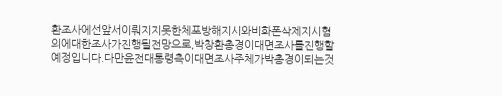환조사에선앞서이뤄지지못한체포방해지시와비화폰삭제지시혐의에대한조사가진행될전망으로,박창환총경이대면조사를진행할예정입니다.다만윤전대통령측이대면조사주체가박총경이되는것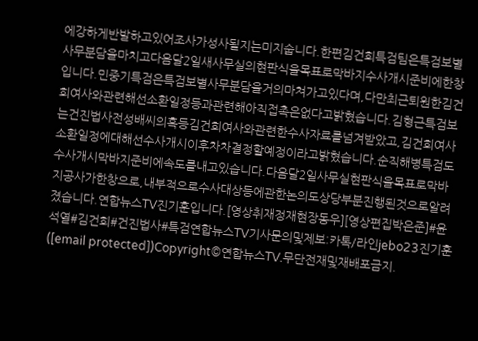에강하게반발하고있어조사가성사될지는미지숩니다.한편김건희특검팀은특검보별사무분담을마치고다음달2일새사무실의현판식을목표로막바지수사개시준비에한창입니다.민중기특검은특검보별사무분담을거의마쳐가고있다며,다만최근퇴원한김건희여사와관련해선소환일정등과관련해아직접촉은없다고밝혔습니다.김형근특검보는건진법사전성배씨의혹등김건희여사와관련한수사자료를넘겨받았고,김건희여사소환일정에대해선수사개시이후차차결정할예정이라고밝혔습니다.순직해병특검도수사개시막바지준비에속도를내고있습니다.다음달2일사무실현판식을목표로막바지공사가한창으로,내부적으로수사대상등에관한논의도상당부분진행된것으로알려졌습니다.연합뉴스TV진기훈입니다.[영상취재정재현장동우][영상편집박은준]#윤석열#김건희#건진법사#특검연합뉴스TV기사문의및제보:카톡/라인jebo23진기훈([email protected])Copyright©연합뉴스TV.무단전재및재배포금지.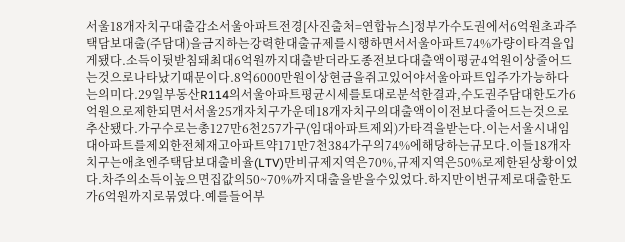서울18개자치구대출감소서울아파트전경[사진출처=연합뉴스]정부가수도권에서6억원초과주택담보대출(주담대)을금지하는강력한대출규제를시행하면서서울아파트74%가량이타격을입게됐다.소득이뒷받침돼최대6억원까지대출받더라도종전보다대출액이평균4억원이상줄어드는것으로나타났기때문이다.8억6000만원이상현금을쥐고있어야서울아파트입주가가능하다는의미다.29일부동산R114의서울아파트평균시세를토대로분석한결과,수도권주담대한도가6억원으로제한되면서서울25개자치구가운데18개자치구의대출액이이전보다줄어드는것으로추산됐다.가구수로는총127만6천257가구(임대아파트제외)가타격을받는다.이는서울시내임대아파트를제외한전체재고아파트약171만7천384가구의74%에해당하는규모다.이들18개자치구는애초엔주택담보대출비율(LTV)만비규제지역은70%,규제지역은50%로제한된상황이었다.차주의소득이높으면집값의50~70%까지대출을받을수있었다.하지만이번규제로대출한도가6억원까지로묶였다.예를들어부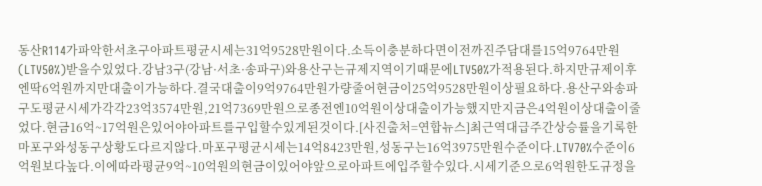동산R114가파악한서초구아파트평균시세는31억9528만원이다.소득이충분하다면이전까진주담대를15억9764만원(LTV50%)받을수있었다.강남3구(강남·서초·송파구)와용산구는규제지역이기때문에LTV50%가적용된다.하지만규제이후엔딱6억원까지만대출이가능하다.결국대출이9억9764만원가량줄어현금이25억9528만원이상필요하다.용산구와송파구도평균시세가각각23억3574만원,21억7369만원으로종전엔10억원이상대출이가능했지만지금은4억원이상대출이줄었다.현금16억~17억원은있어야아파트를구입할수있게된것이다.[사진출처=연합뉴스]최근역대급주간상승률을기록한마포구와성동구상황도다르지않다.마포구평균시세는14억8423만원,성동구는16억3975만원수준이다.LTV70%수준이6억원보다높다.이에따라평균9억~10억원의현금이있어야앞으로아파트에입주할수있다.시세기준으로6억원한도규정을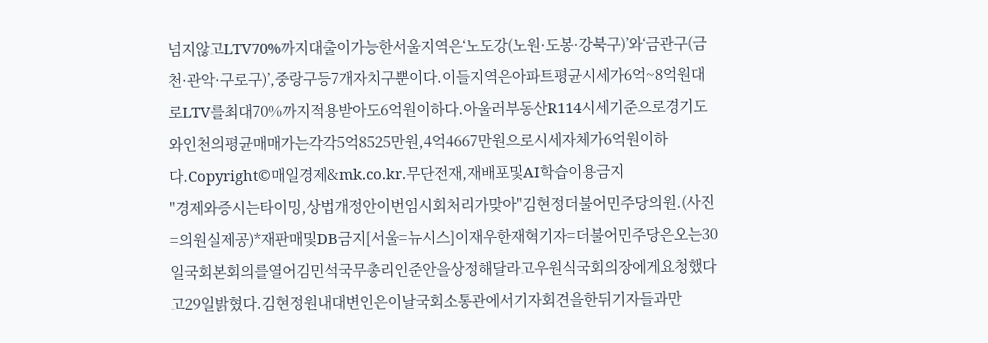넘지않고LTV70%까지대출이가능한서울지역은‘노도강(노원·도봉·강북구)’와‘금관구(금천·관악·구로구)’,중랑구등7개자치구뿐이다.이들지역은아파트평균시세가6억~8억원대로LTV를최대70%까지적용받아도6억원이하다.아울러부동산R114시세기준으로경기도와인천의평균매매가는각각5억8525만원,4억4667만원으로시세자체가6억원이하다.Copyright©매일경제&mk.co.kr.무단전재,재배포및AI학습이용금지
"경제와증시는타이밍,상법개정안이번임시회처리가맞아"김현정더불어민주당의원.(사진=의원실제공)*재판매및DB금지[서울=뉴시스]이재우한재혁기자=더불어민주당은오는30일국회본회의를열어김민석국무총리인준안을상정해달라고우원식국회의장에게요청했다고29일밝혔다.김현정원내대변인은이날국회소통관에서기자회견을한뒤기자들과만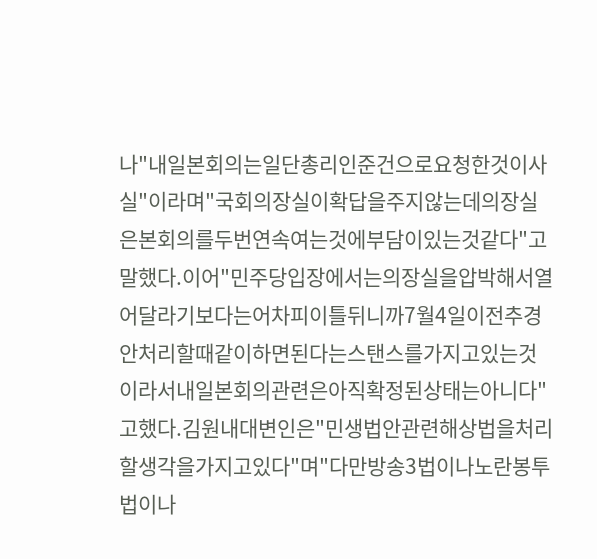나"내일본회의는일단총리인준건으로요청한것이사실"이라며"국회의장실이확답을주지않는데의장실은본회의를두번연속여는것에부담이있는것같다"고말했다.이어"민주당입장에서는의장실을압박해서열어달라기보다는어차피이틀뒤니까7월4일이전추경안처리할때같이하면된다는스탠스를가지고있는것이라서내일본회의관련은아직확정된상태는아니다"고했다.김원내대변인은"민생법안관련해상법을처리할생각을가지고있다"며"다만방송3법이나노란봉투법이나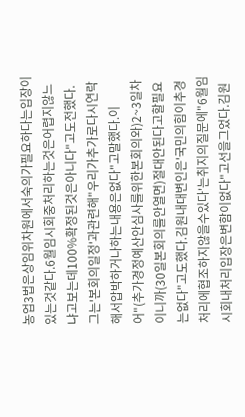농업3법은상임위차원에서숙의가필요하다는입장이있는것같다.6월임시회중처리하는것은어렵지않느냐고보는데100%확정된것은아니다"고도전했다.그는'본회의일정'과관련해"우리가추가로다시연락해서압박하거나하는내용은없다"고말했다.이어"(추가경정예산안심사를위한본회의와)2~3일차이니까(30일본회의를안열면)절대안된다고할필요는없다"고도했다.김원내대변인은'국민의힘이추경처리에협조하지않을수있다'는취지의질문에"6월임시회내처리입장은변함이없다"고선을그었다.김원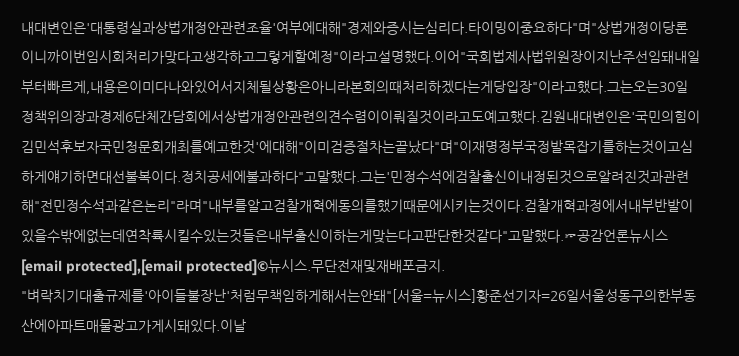내대변인은'대통령실과상법개정안관련조율'여부에대해"경제와증시는심리다.타이밍이중요하다"며"상법개정이당론이니까이번임시회처리가맞다고생각하고그렇게할예정"이라고설명했다.이어"국회법제사법위원장이지난주선임돼내일부터빠르게,내용은이미다나와있어서지체될상황은아니라본회의때처리하겠다는게당입장"이라고했다.그는오는30일정책위의장과경제6단체간담회에서상법개정안관련의견수렴이이뤄질것이라고도예고했다.김원내대변인은'국민의힘이김민석후보자국민청문회개최를예고한것'에대해"이미검증절차는끝났다"며"이재명정부국정발목잡기를하는것이고심하게얘기하면대선불복이다.정치공세에불과하다"고말했다.그는'민정수석에검찰출신이내정된것으로알려진것과관련해"전민정수석과같은논리"라며"내부를알고검찰개혁에동의를했기때문에시키는것이다.검찰개혁과정에서내부반발이있을수밖에없는데연착륙시킬수있는것들은내부출신이하는게맞는다고판단한것같다"고말했다.☞공감언론뉴시스[email protected],[email protected]©뉴시스.무단전재및재배포금지.
"벼락치기대출규제를'아이들불장난'처럼무책임하게해서는안돼"[서울=뉴시스]황준선기자=26일서울성동구의한부동산에아파트매물광고가게시돼있다.이날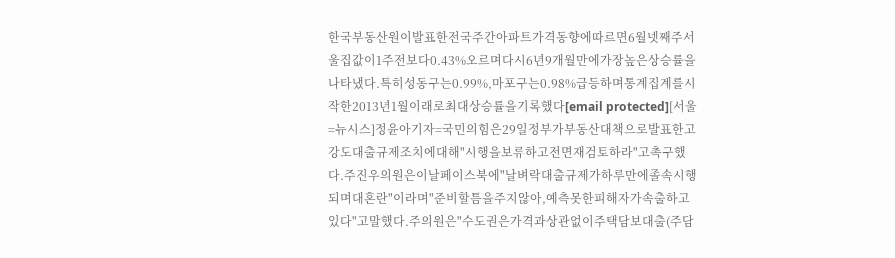한국부동산원이발표한전국주간아파트가격동향에따르면6월넷째주서울집값이1주전보다0.43%오르며다시6년9개월만에가장높은상승률을나타냈다.특히성동구는0.99%,마포구는0.98%급등하며통계집계를시작한2013년1월이래로최대상승률을기록했다[email protected][서울=뉴시스]정윤아기자=국민의힘은29일정부가부동산대책으로발표한고강도대출규제조치에대해"시행을보류하고전면재검토하라"고촉구했다.주진우의원은이날페이스북에"날벼락대출규제가하루만에졸속시행되며대혼란"이라며"준비할틈을주지않아,예측못한피해자가속출하고있다"고말했다.주의원은"수도권은가격과상관없이주택담보대출(주담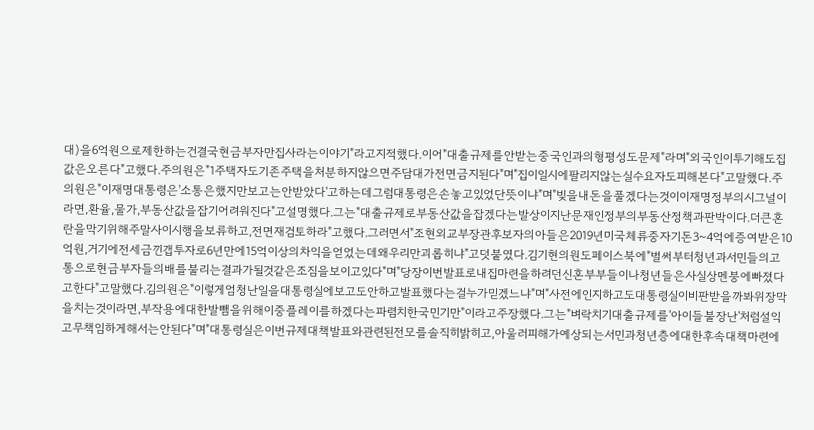대)을6억원으로제한하는건결국현금부자만집사라는이야기"라고지적했다.이어"대출규제를안받는중국인과의형평성도문제"라며"외국인이투기해도집값은오른다"고했다.주의원은"1주택자도기존주택을처분하지않으면주담대가전면금지된다"며"집이일시에팔리지않는실수요자도피해본다"고말했다.주의원은"이재명대통령은'소통은했지만보고는안받았다'고하는데그럼대통령은손놓고있었단뜻이냐"며"빚을내돈을풀겠다는것이이재명정부의시그널이라면,환율,물가,부동산값을잡기어려워진다"고설명했다.그는"대출규제로부동산값을잡겠다는발상이지난문재인정부의부동산정책과판박이다.더큰혼란을막기위해주말사이시행을보류하고,전면재검토하라"고했다.그러면서"조현외교부장관후보자의아들은2019년미국체류중자기돈3~4억에증여받은10억원,거기에전세금낀갭투자로6년만에15억이상의차익을얻었는데왜우리만괴롭히냐"고덧붙였다.김기현의원도페이스북에"벌써부터청년과서민들의고통으로현금부자들의배를불리는결과가될것같은조짐을보이고있다"며"당장이번발표로내집마련을하려던신혼부부들이나청년들은사실상멘붕에빠졌다고한다"고말했다.김의원은"이렇게엄청난일을대통령실에보고도안하고발표했다는걸누가믿겠느냐"며"사전에인지하고도대통령실이비판받을까봐위장막을치는것이라면,부작용에대한발뺌을위해이중플레이를하겠다는파렴치한국민기만"이라고주장했다.그는"벼락치기대출규제를'아이들불장난'처럼설익고무책임하게해서는안된다"며"대통령실은이번규제대책발표와관련된전모를솔직히밝히고,아울러피해가예상되는서민과청년층에대한후속대책마련에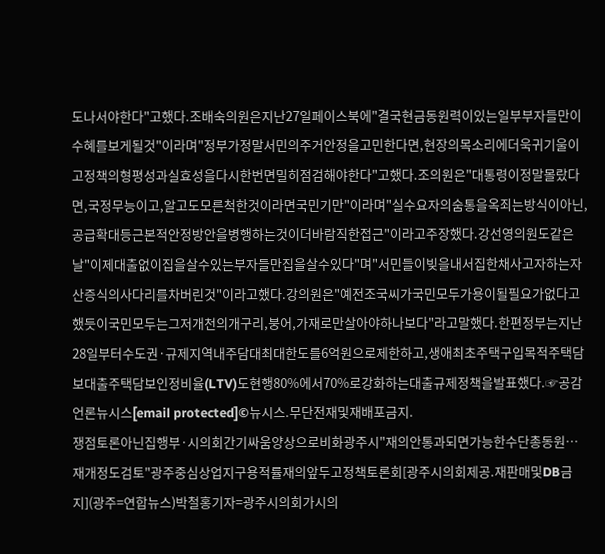도나서야한다"고했다.조배숙의원은지난27일페이스북에"결국현금동원력이있는일부부자들만이수혜를보게될것"이라며"정부가정말서민의주거안정을고민한다면,현장의목소리에더욱귀기울이고정책의형평성과실효성을다시한번면밀히점검해야한다"고했다.조의원은"대통령이정말몰랐다면,국정무능이고,알고도모른척한것이라면국민기만"이라며"실수요자의숨통을옥죄는방식이아닌,공급확대등근본적안정방안을병행하는것이더바람직한접근"이라고주장했다.강선영의원도같은날"이제대출없이집을살수있는부자들만집을살수있다"며"서민들이빚을내서집한채사고자하는자산증식의사다리를차버린것"이라고했다.강의원은"예전조국씨가국민모두가용이될필요가없다고했듯이국민모두는그저개천의개구리,붕어,가재로만살아야하나보다"라고말했다.한편정부는지난28일부터수도권·규제지역내주담대최대한도를6억원으로제한하고,생애최초주택구입목적주택담보대출주택담보인정비율(LTV)도현행80%에서70%로강화하는대출규제정책을발표했다.☞공감언론뉴시스[email protected]©뉴시스.무단전재및재배포금지.
쟁점토론아닌집행부·시의회간기싸움양상으로비화광주시"재의안통과되면가능한수단총동원…재개정도검토"광주중심상업지구용적률재의앞두고정책토론회[광주시의회제공.재판매및DB금지](광주=연합뉴스)박철홍기자=광주시의회가시의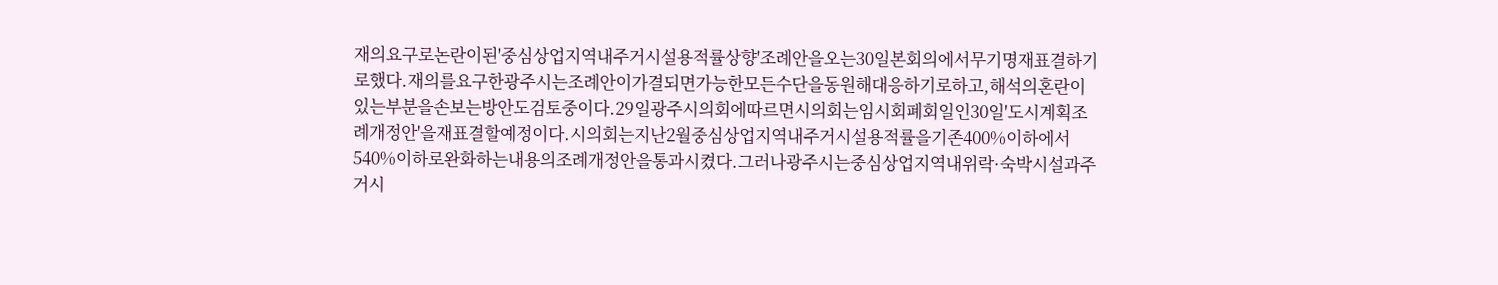재의요구로논란이된'중심상업지역내주거시설용적률상향'조례안을오는30일본회의에서무기명재표결하기로했다.재의를요구한광주시는조례안이가결되면가능한모든수단을동원해대응하기로하고,해석의혼란이있는부분을손보는방안도검토중이다.29일광주시의회에따르면시의회는임시회폐회일인30일'도시계획조례개정안'을재표결할예정이다.시의회는지난2월중심상업지역내주거시설용적률을기존400%이하에서540%이하로완화하는내용의조례개정안을통과시켰다.그러나광주시는중심상업지역내위락·숙박시설과주거시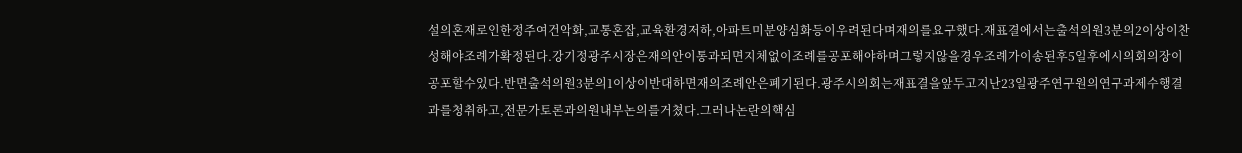설의혼재로인한정주여건악화,교통혼잡,교육환경저하,아파트미분양심화등이우려된다며재의를요구했다.재표결에서는출석의원3분의2이상이찬성해야조례가확정된다.강기정광주시장은재의안이통과되면지체없이조례를공포해야하며그렇지않을경우조례가이송된후5일후에시의회의장이공포할수있다.반면출석의원3분의1이상이반대하면재의조례안은폐기된다.광주시의회는재표결을앞두고지난23일광주연구원의연구과제수행결과를청취하고,전문가토론과의원내부논의를거쳤다.그러나논란의핵심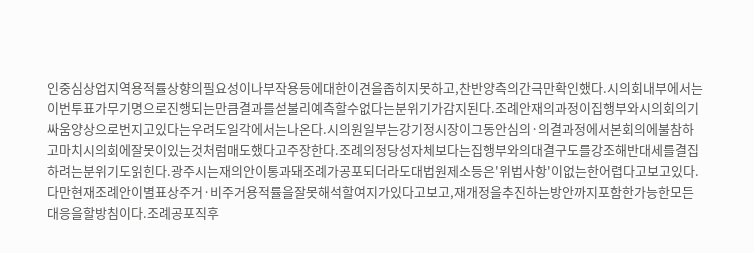인중심상업지역용적률상향의필요성이나부작용등에대한이견을좁히지못하고,찬반양측의간극만확인했다.시의회내부에서는이번투표가무기명으로진행되는만큼결과를섣불리예측할수없다는분위기가감지된다.조례안재의과정이집행부와시의회의기싸움양상으로번지고있다는우려도일각에서는나온다.시의원일부는강기정시장이그동안심의·의결과정에서본회의에불참하고마치시의회에잘못이있는것처럼매도했다고주장한다.조례의정당성자체보다는집행부와의대결구도를강조해반대세를결집하려는분위기도읽힌다.광주시는재의안이통과돼조례가공포되더라도대법원제소등은'위법사항'이없는한어렵다고보고있다.다만현재조례안이별표상주거·비주거용적률을잘못해석할여지가있다고보고,재개정을추진하는방안까지포함한가능한모든대응을할방침이다.조례공포직후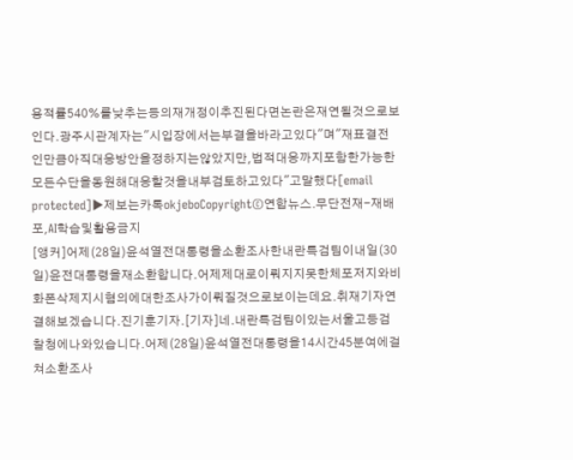용적률540%를낮추는등의재개정이추진된다면논란은재연될것으로보인다.광주시관계자는"시입장에서는부결을바라고있다"며"재표결전인만큼아직대응방안을정하지는않았지만,법적대응까지포함한가능한모든수단을동원해대응할것을내부검토하고있다"고말했다[email protected]▶제보는카톡okjeboCopyright©연합뉴스.무단전재-재배포,AI학습및활용금지
[앵커]어제(28일)윤석열전대통령을소환조사한내란특검팀이내일(30일)윤전대통령을재소환합니다.어제제대로이뤄지지못한체포저지와비화폰삭제지시혐의에대한조사가이뤄질것으로보이는데요.취재기자연결해보겠습니다.진기훈기자.[기자]네.내란특검팀이있는서울고등검찰청에나와있습니다.어제(28일)윤석열전대통령을14시간45분여에걸쳐소환조사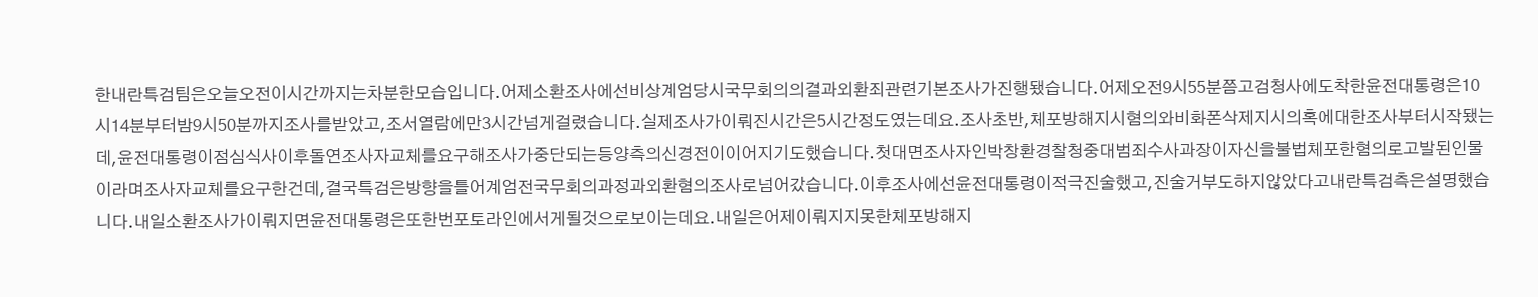한내란특검팀은오늘오전이시간까지는차분한모습입니다.어제소환조사에선비상계엄당시국무회의의결과외환죄관련기본조사가진행됐습니다.어제오전9시55분쯤고검청사에도착한윤전대통령은10시14분부터밤9시50분까지조사를받았고,조서열람에만3시간넘게걸렸습니다.실제조사가이뤄진시간은5시간정도였는데요.조사초반,체포방해지시혐의와비화폰삭제지시의혹에대한조사부터시작됐는데,윤전대통령이점심식사이후돌연조사자교체를요구해조사가중단되는등양측의신경전이이어지기도했습니다.첫대면조사자인박창환경찰청중대범죄수사과장이자신을불법체포한혐의로고발된인물이라며조사자교체를요구한건데,결국특검은방향을틀어계엄전국무회의과정과외환혐의조사로넘어갔습니다.이후조사에선윤전대통령이적극진술했고,진술거부도하지않았다고내란특검측은설명했습니다.내일소환조사가이뤄지면윤전대통령은또한번포토라인에서게될것으로보이는데요.내일은어제이뤄지지못한체포방해지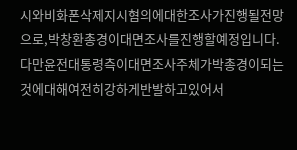시와비화폰삭제지시혐의에대한조사가진행될전망으로,박창환총경이대면조사를진행할예정입니다.다만윤전대통령측이대면조사주체가박총경이되는것에대해여전히강하게반발하고있어서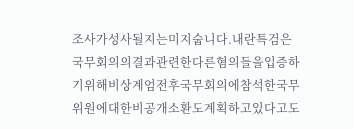조사가성사될지는미지숩니다.내란특검은국무회의의결과관련한다른혐의들을입증하기위해비상계엄전후국무회의에참석한국무위원에대한비공개소환도계획하고있다고도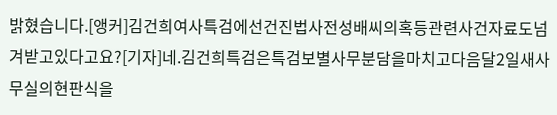밝혔습니다.[앵커]김건희여사특검에선건진법사전성배씨의혹등관련사건자료도넘겨받고있다고요?[기자]네.김건희특검은특검보별사무분담을마치고다음달2일새사무실의현판식을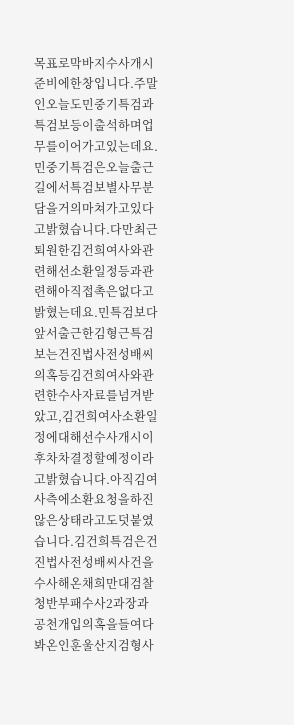목표로막바지수사개시준비에한창입니다.주말인오늘도민중기특검과특검보등이출석하며업무를이어가고있는데요.민중기특검은오늘출근길에서특검보별사무분담을거의마쳐가고있다고밝혔습니다.다만최근퇴원한김건희여사와관련해선소환일정등과관련해아직접촉은없다고밝혔는데요.민특검보다앞서출근한김형근특검보는건진법사전성배씨의혹등김건희여사와관련한수사자료를넘겨받았고,김건희여사소환일정에대해선수사개시이후차차결정할예정이라고밝혔습니다.아직김여사측에소환요청을하진않은상태라고도덧붙였습니다.김건희특검은건진법사전성배씨사건을수사해온채희만대검찰청반부패수사2과장과공천개입의혹을들여다봐온인훈울산지검형사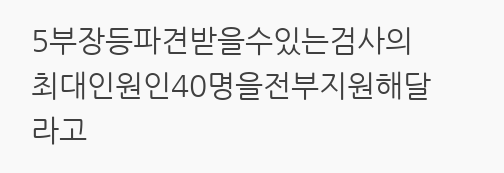5부장등파견받을수있는검사의최대인원인40명을전부지원해달라고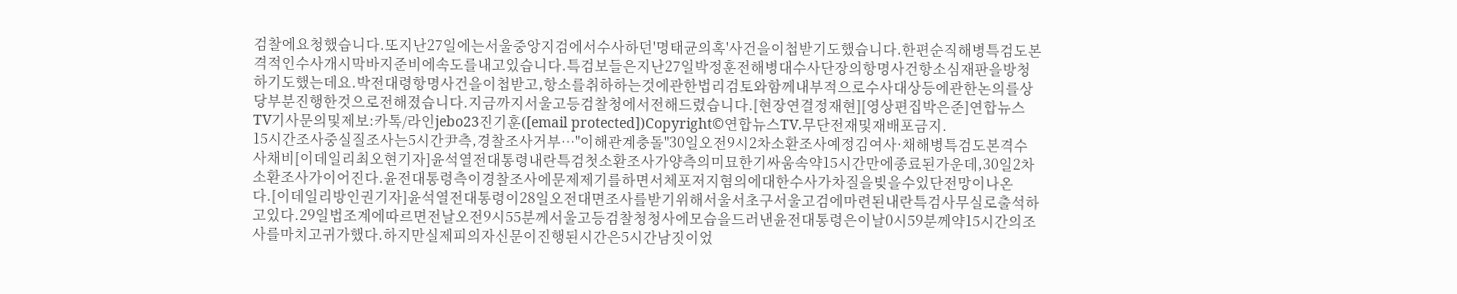검찰에요청했습니다.또지난27일에는서울중앙지검에서수사하던'명태균의혹'사건을이첩받기도했습니다.한편순직해병특검도본격적인수사개시막바지준비에속도를내고있습니다.특검보들은지난27일박정훈전해병대수사단장의항명사건항소심재판을방청하기도했는데요.박전대령항명사건을이첩받고,항소를취하하는것에관한법리검토와함께내부적으로수사대상등에관한논의를상당부분진행한것으로전해졌습니다.지금까지서울고등검찰청에서전해드렸습니다.[현장연결정재현][영상편집박은준]연합뉴스TV기사문의및제보:카톡/라인jebo23진기훈([email protected])Copyright©연합뉴스TV.무단전재및재배포금지.
15시간조사중실질조사는5시간尹측,경찰조사거부…"이해관계충돌"30일오전9시2차소환조사예정김여사·채해병특검도본격수사채비[이데일리최오현기자]윤석열전대통령내란특검첫소환조사가양측의미묘한기싸움속약15시간만에종료된가운데,30일2차소환조사가이어진다.윤전대통령측이경찰조사에문제제기를하면서체포저지혐의에대한수사가차질을빚을수있단전망이나온다.[이데일리방인권기자]윤석열전대통령이28일오전대면조사를받기위해서울서초구서울고검에마련된내란특검사무실로출석하고있다.29일법조계에따르면전날오전9시55분께서울고등검찰청청사에모습을드러낸윤전대통령은이날0시59분께약15시간의조사를마치고귀가했다.하지만실제피의자신문이진행된시간은5시간남짓이었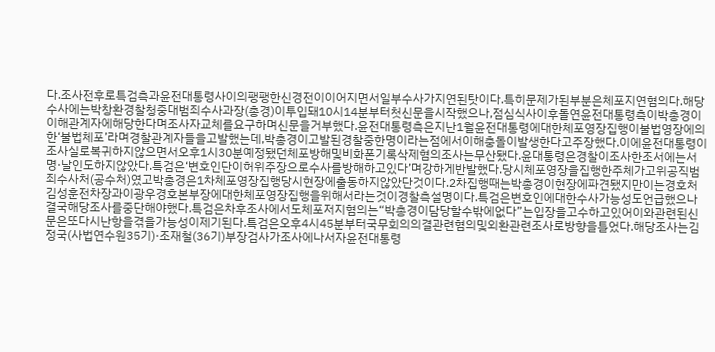다.조사전후로특검측과윤전대통령사이의팽팽한신경전이이어지면서일부수사가지연된탓이다.특히문제가된부분은체포지연혐의다.해당수사에는박창환경찰청중대범죄수사과장(총경)이투입돼10시14분부터첫신문을시작했으나,점심식사이후돌연윤전대통령측이박총경이이해관계자에해당한다며조사자교체를요구하며신문을거부했다.윤전대통령측은지난1월윤전대통령에대한체포영장집행이불법영장에의한‘불법체포’라며경찰관계자들을고발했는데,박총경이고발된경찰중한명이라는점에서이해충돌이발생한다고주장했다.이에윤전대통령이조사실로복귀하지않으면서오후1시30분예정됐던체포방해및비화폰기록삭제혐의조사는무산됐다.윤대통령은경찰이조사한조서에는서명·날인도하지않았다.특검은‘변호인단이허위주장으로수사를방해하고있다’며강하게반발했다.당시체포영장을집행한주체가고위공직범죄수사처(공수처)였고박총경은1차체포영장집행당시현장에출동하지않았단것이다.2차집행때는박총경이현장에파견됐지만이는경호처김성훈전차장과이광우경호본부장에대한체포영장집행을위해서라는것이경찰측설명이다.특검은변호인에대한수사가능성도언급했으나결국해당조사를중단해야했다.특검은차후조사에서도체포저지혐의는“박총경이담당할수밖에없다”는입장을고수하고있어이와관련된신문은또다시난항을겪을가능성이제기된다.특검은오후4시45분부터국무회의의결관련혐의및외환관련조사로방향을틀었다.해당조사는김정국(사법연수원35기)·조재철(36기)부장검사가조사에나서자윤전대통령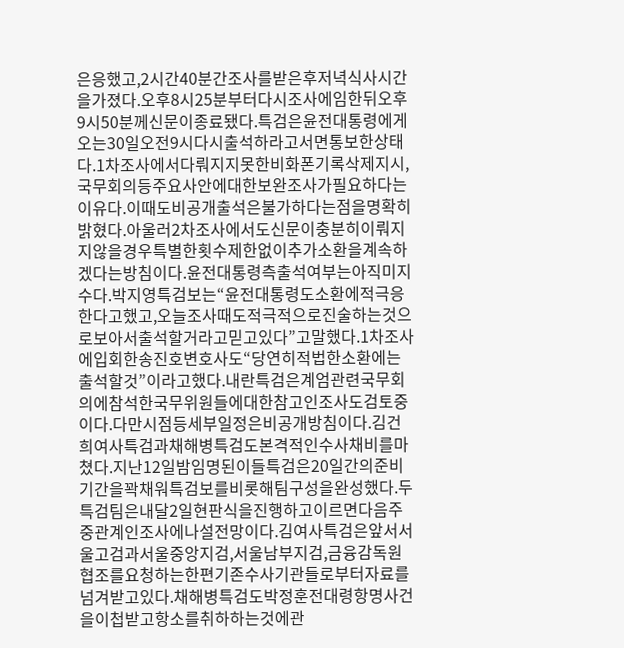은응했고,2시간40분간조사를받은후저녁식사시간을가졌다.오후8시25분부터다시조사에임한뒤오후9시50분께신문이종료됐다.특검은윤전대통령에게오는30일오전9시다시출석하라고서면통보한상태다.1차조사에서다뤄지지못한비화폰기록삭제지시,국무회의등주요사안에대한보완조사가필요하다는이유다.이때도비공개출석은불가하다는점을명확히밝혔다.아울러2차조사에서도신문이충분히이뤄지지않을경우특별한횟수제한없이추가소환을계속하겠다는방침이다.윤전대통령측출석여부는아직미지수다.박지영특검보는“윤전대통령도소환에적극응한다고했고,오늘조사때도적극적으로진술하는것으로보아서출석할거라고믿고있다”고말했다.1차조사에입회한송진호변호사도“당연히적법한소환에는출석할것”이라고했다.내란특검은계엄관련국무회의에참석한국무위원들에대한참고인조사도검토중이다.다만시점등세부일정은비공개방침이다.김건희여사특검과채해병특검도본격적인수사채비를마쳤다.지난12일밤임명된이들특검은20일간의준비기간을꽉채워특검보를비롯해팀구성을완성했다.두특검팀은내달2일현판식을진행하고이르면다음주중관계인조사에나설전망이다.김여사특검은앞서서울고검과서울중앙지검,서울남부지검,금융감독원협조를요청하는한편기존수사기관들로부터자료를넘겨받고있다.채해병특검도박정훈전대령항명사건을이첩받고항소를취하하는것에관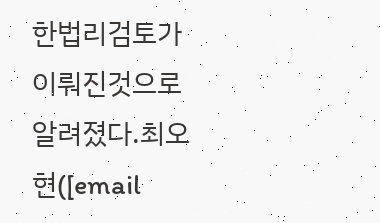한법리검토가이뤄진것으로알려졌다.최오현([email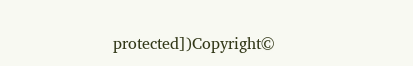protected])Copyright©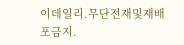이데일리.무단전재및재배포금지.